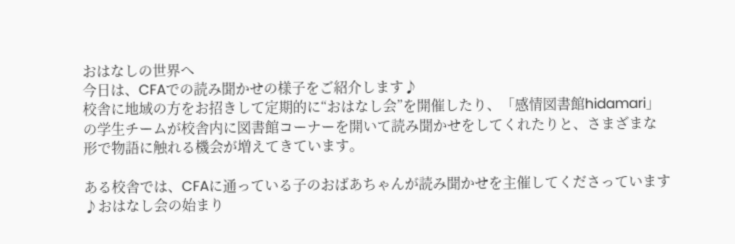おはなしの世界へ
今日は、CFAでの読み聞かせの様子をご紹介します♪
校舎に地域の方をお招きして定期的に“おはなし会”を開催したり、「感情図書館hidamari」の学生チームが校舎内に図書館コーナーを開いて読み聞かせをしてくれたりと、さまざまな形で物語に触れる機会が増えてきています。

ある校舎では、CFAに通っている子のおばあちゃんが読み聞かせを主催してくださっています♪おはなし会の始まり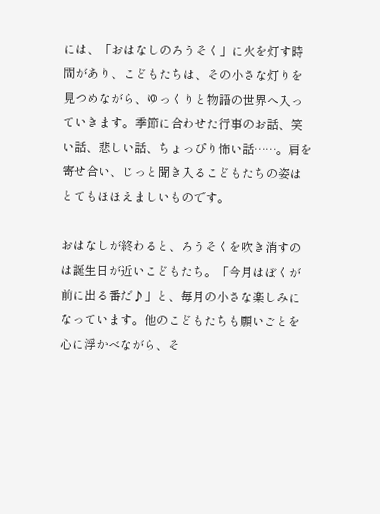には、「おはなしのろうそく」に火を灯す時間があり、こどもたちは、その小さな灯りを見つめながら、ゆっくりと物語の世界へ入っていきます。季節に合わせた行事のお話、笑い話、悲しい話、ちょっぴり怖い話……。肩を寄せ合い、じっと聞き入るこどもたちの姿はとてもほほえましいものです。

おはなしが終わると、ろうそくを吹き消すのは誕生日が近いこどもたち。「今月はぼくが前に出る番だ♪」と、毎月の小さな楽しみになっています。他のこどもたちも願いごとを心に浮かべながら、そ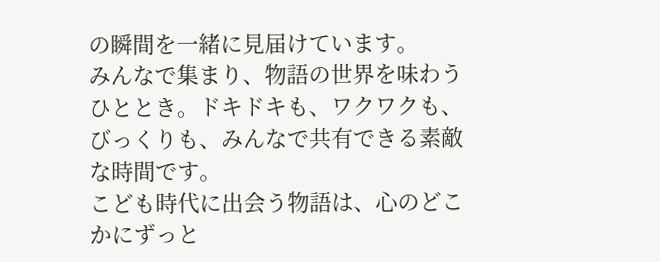の瞬間を一緒に見届けています。
みんなで集まり、物語の世界を味わうひととき。ドキドキも、ワクワクも、びっくりも、みんなで共有できる素敵な時間です。
こども時代に出会う物語は、心のどこかにずっと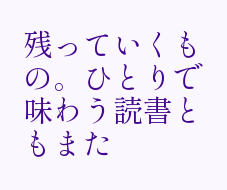残っていくもの。ひとりで味わう読書ともまた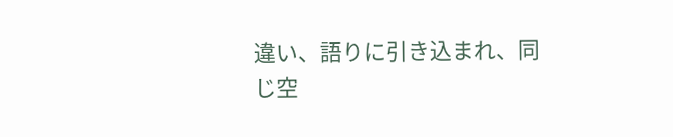違い、語りに引き込まれ、同じ空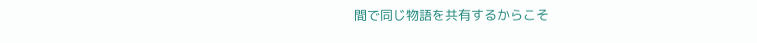間で同じ物語を共有するからこそ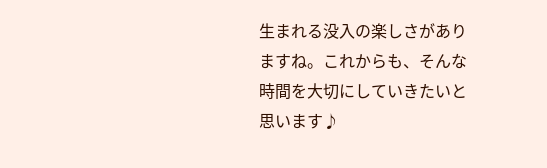生まれる没入の楽しさがありますね。これからも、そんな時間を大切にしていきたいと思います♪